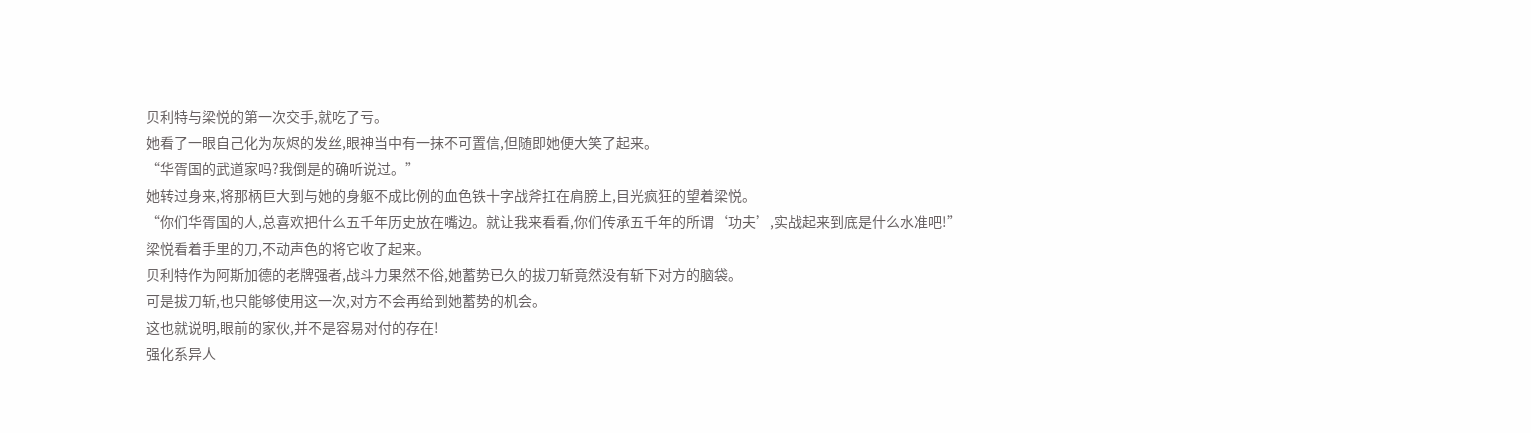贝利特与梁悦的第一次交手,就吃了亏。
她看了一眼自己化为灰烬的发丝,眼神当中有一抹不可置信,但随即她便大笑了起来。
“华胥国的武道家吗?我倒是的确听说过。”
她转过身来,将那柄巨大到与她的身躯不成比例的血色铁十字战斧扛在肩膀上,目光疯狂的望着梁悦。
“你们华胥国的人,总喜欢把什么五千年历史放在嘴边。就让我来看看,你们传承五千年的所谓‘功夫’,实战起来到底是什么水准吧!”
梁悦看着手里的刀,不动声色的将它收了起来。
贝利特作为阿斯加德的老牌强者,战斗力果然不俗,她蓄势已久的拔刀斩竟然没有斩下对方的脑袋。
可是拔刀斩,也只能够使用这一次,对方不会再给到她蓄势的机会。
这也就说明,眼前的家伙,并不是容易对付的存在!
强化系异人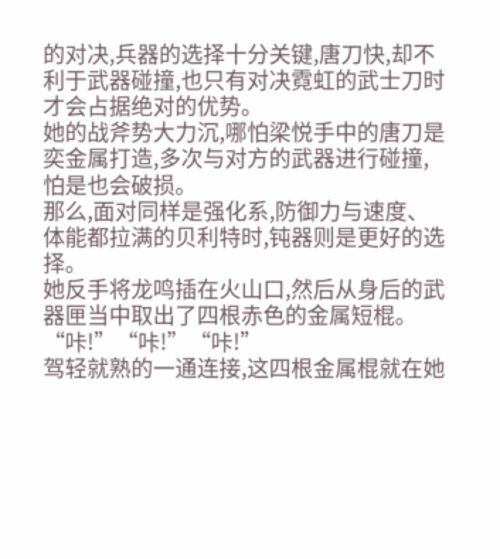的对决,兵器的选择十分关键,唐刀快,却不利于武器碰撞,也只有对决霓虹的武士刀时才会占据绝对的优势。
她的战斧势大力沉,哪怕梁悦手中的唐刀是奕金属打造,多次与对方的武器进行碰撞,怕是也会破损。
那么,面对同样是强化系,防御力与速度、体能都拉满的贝利特时,钝器则是更好的选择。
她反手将龙鸣插在火山口,然后从身后的武器匣当中取出了四根赤色的金属短棍。
“咔!”“咔!”“咔!”
驾轻就熟的一通连接,这四根金属棍就在她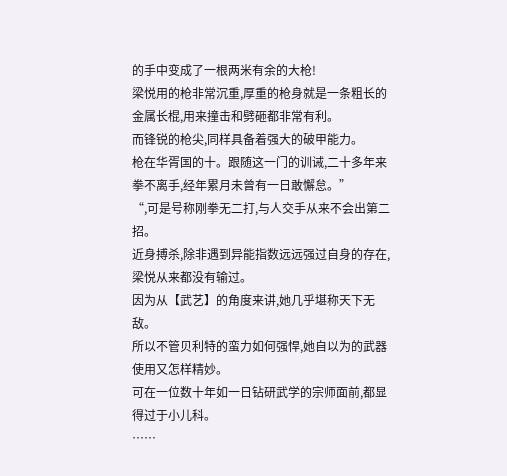的手中变成了一根两米有余的大枪!
梁悦用的枪非常沉重,厚重的枪身就是一条粗长的金属长棍,用来撞击和劈砸都非常有利。
而锋锐的枪尖,同样具备着强大的破甲能力。
枪在华胥国的十。跟随这一门的训诫,二十多年来拳不离手,经年累月未曾有一日敢懈怠。”
“,可是号称刚拳无二打,与人交手从来不会出第二招。
近身搏杀,除非遇到异能指数远远强过自身的存在,梁悦从来都没有输过。
因为从【武艺】的角度来讲,她几乎堪称天下无敌。
所以不管贝利特的蛮力如何强悍,她自以为的武器使用又怎样精妙。
可在一位数十年如一日钻研武学的宗师面前,都显得过于小儿科。
……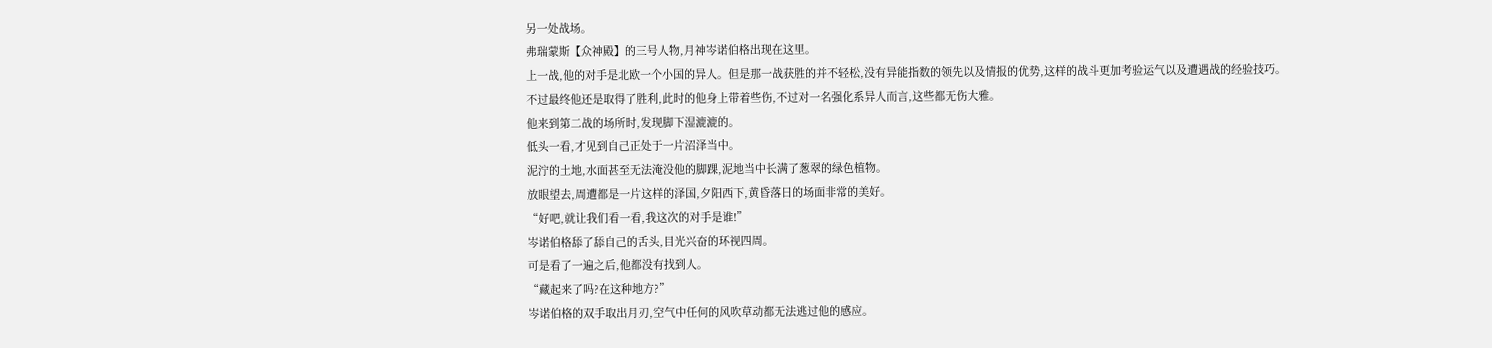另一处战场。
弗瑞蒙斯【众神殿】的三号人物,月神岑诺伯格出现在这里。
上一战,他的对手是北欧一个小国的异人。但是那一战获胜的并不轻松,没有异能指数的领先以及情报的优势,这样的战斗更加考验运气以及遭遇战的经验技巧。
不过最终他还是取得了胜利,此时的他身上带着些伤,不过对一名强化系异人而言,这些都无伤大雅。
他来到第二战的场所时,发现脚下湿漉漉的。
低头一看,才见到自己正处于一片沼泽当中。
泥泞的土地,水面甚至无法淹没他的脚踝,泥地当中长满了葱翠的绿色植物。
放眼望去,周遭都是一片这样的泽国,夕阳西下,黄昏落日的场面非常的美好。
“好吧,就让我们看一看,我这次的对手是谁!”
岑诺伯格舔了舔自己的舌头,目光兴奋的环视四周。
可是看了一遍之后,他都没有找到人。
“藏起来了吗?在这种地方?”
岑诺伯格的双手取出月刃,空气中任何的风吹草动都无法逃过他的感应。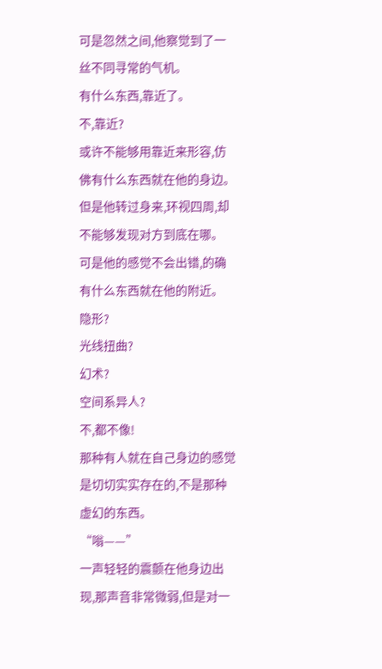可是忽然之间,他察觉到了一丝不同寻常的气机。
有什么东西,靠近了。
不,靠近?
或许不能够用靠近来形容,仿佛有什么东西就在他的身边。
但是他转过身来,环视四周,却不能够发现对方到底在哪。
可是他的感觉不会出错,的确有什么东西就在他的附近。
隐形?
光线扭曲?
幻术?
空间系异人?
不,都不像!
那种有人就在自己身边的感觉是切切实实存在的,不是那种虚幻的东西。
“嗡——”
一声轻轻的震颤在他身边出现,那声音非常微弱,但是对一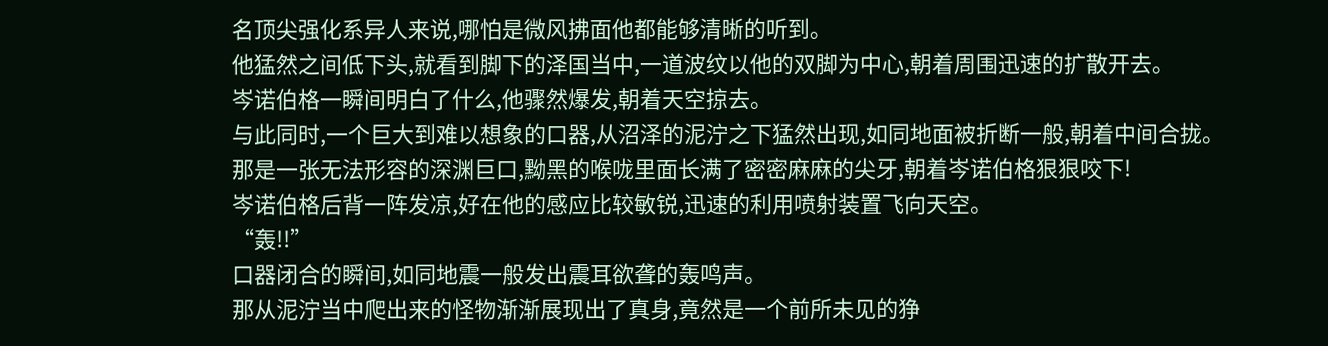名顶尖强化系异人来说,哪怕是微风拂面他都能够清晰的听到。
他猛然之间低下头,就看到脚下的泽国当中,一道波纹以他的双脚为中心,朝着周围迅速的扩散开去。
岑诺伯格一瞬间明白了什么,他骤然爆发,朝着天空掠去。
与此同时,一个巨大到难以想象的口器,从沼泽的泥泞之下猛然出现,如同地面被折断一般,朝着中间合拢。
那是一张无法形容的深渊巨口,黝黑的喉咙里面长满了密密麻麻的尖牙,朝着岑诺伯格狠狠咬下!
岑诺伯格后背一阵发凉,好在他的感应比较敏锐,迅速的利用喷射装置飞向天空。
“轰!!”
口器闭合的瞬间,如同地震一般发出震耳欲聋的轰鸣声。
那从泥泞当中爬出来的怪物渐渐展现出了真身,竟然是一个前所未见的狰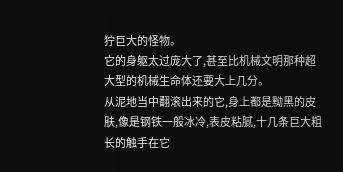狞巨大的怪物。
它的身躯太过庞大了,甚至比机械文明那种超大型的机械生命体还要大上几分。
从泥地当中翻滚出来的它,身上都是黝黑的皮肤,像是钢铁一般冰冷,表皮粘腻,十几条巨大粗长的触手在它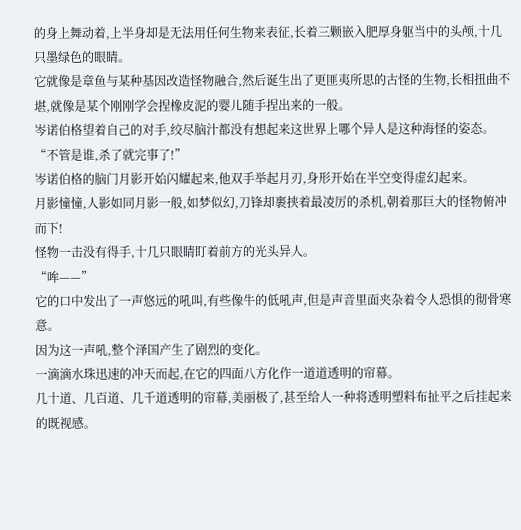的身上舞动着,上半身却是无法用任何生物来表征,长着三颗嵌入肥厚身躯当中的头颅,十几只墨绿色的眼睛。
它就像是章鱼与某种基因改造怪物融合,然后诞生出了更匪夷所思的古怪的生物,长相扭曲不堪,就像是某个刚刚学会捏橡皮泥的婴儿随手捏出来的一般。
岑诺伯格望着自己的对手,绞尽脑汁都没有想起来这世界上哪个异人是这种海怪的姿态。
“不管是谁,杀了就完事了!”
岑诺伯格的脑门月影开始闪耀起来,他双手举起月刃,身形开始在半空变得虚幻起来。
月影憧憧,人影如同月影一般,如梦似幻,刀锋却裹挟着最凌厉的杀机,朝着那巨大的怪物俯冲而下!
怪物一击没有得手,十几只眼睛盯着前方的光头异人。
“哞——”
它的口中发出了一声悠远的吼叫,有些像牛的低吼声,但是声音里面夹杂着令人恐惧的彻骨寒意。
因为这一声吼,整个泽国产生了剧烈的变化。
一滴滴水珠迅速的冲天而起,在它的四面八方化作一道道透明的帘幕。
几十道、几百道、几千道透明的帘幕,美丽极了,甚至给人一种将透明塑料布扯平之后挂起来的既视感。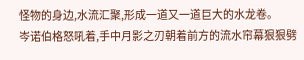怪物的身边,水流汇聚,形成一道又一道巨大的水龙卷。
岑诺伯格怒吼着,手中月影之刃朝着前方的流水帘幕狠狠劈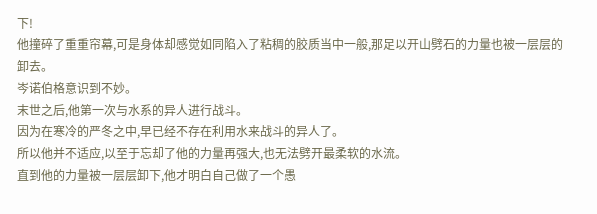下!
他撞碎了重重帘幕,可是身体却感觉如同陷入了粘稠的胶质当中一般,那足以开山劈石的力量也被一层层的卸去。
岑诺伯格意识到不妙。
末世之后,他第一次与水系的异人进行战斗。
因为在寒冷的严冬之中,早已经不存在利用水来战斗的异人了。
所以他并不适应,以至于忘却了他的力量再强大,也无法劈开最柔软的水流。
直到他的力量被一层层卸下,他才明白自己做了一个愚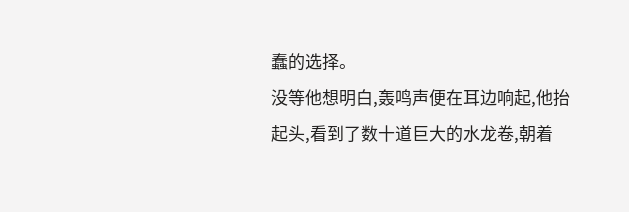蠢的选择。
没等他想明白,轰鸣声便在耳边响起,他抬起头,看到了数十道巨大的水龙卷,朝着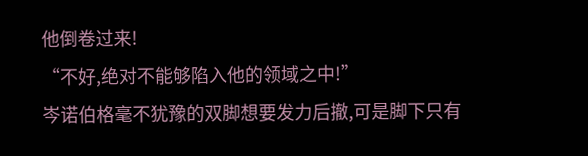他倒卷过来!
“不好,绝对不能够陷入他的领域之中!”
岑诺伯格毫不犹豫的双脚想要发力后撤,可是脚下只有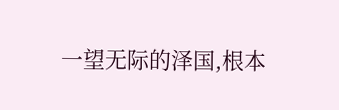一望无际的泽国,根本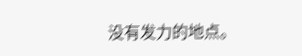没有发力的地点。